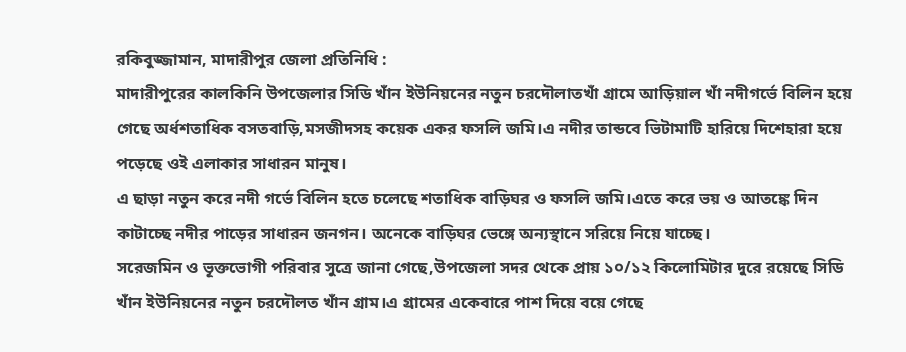রকিবুজ্জামান, মাদারীপুর জেলা প্রতিনিধি :
মাদারীপুরের কালকিনি উপজেলার সিডি খাঁন ইউনিয়নের নতুন চরদৌলাতখাঁ গ্রামে আড়িয়াল খাঁ নদীগর্ভে বিলিন হয়ে গেছে অর্ধশতাধিক বসতবাড়ি,মসজীদসহ কয়েক একর ফসলি জমি।এ নদীর তান্ডবে ভিটামাটি হারিয়ে দিশেহারা হয়ে পড়েছে ওই এলাকার সাধারন মানুষ।
এ ছাড়া নতুন করে নদী গর্ভে বিলিন হতে চলেছে শতাধিক বাড়িঘর ও ফসলি জমি।এতে করে ভয় ও আতঙ্কে দিন কাটাচ্ছে নদীর পাড়ের সাধারন জনগন। অনেকে বাড়িঘর ভেঙ্গে অন্যস্থানে সরিয়ে নিয়ে যাচ্ছে।
সরেজমিন ও ভূক্তভোগী পরিবার সুত্রে জানা গেছে,উপজেলা সদর থেকে প্রায় ১০/১২ কিলোমিটার দুরে রয়েছে সিডি খাঁন ইউনিয়নের নতুন চরদৌলত খাঁন গ্রাম।এ গ্রামের একেবারে পাশ দিয়ে বয়ে গেছে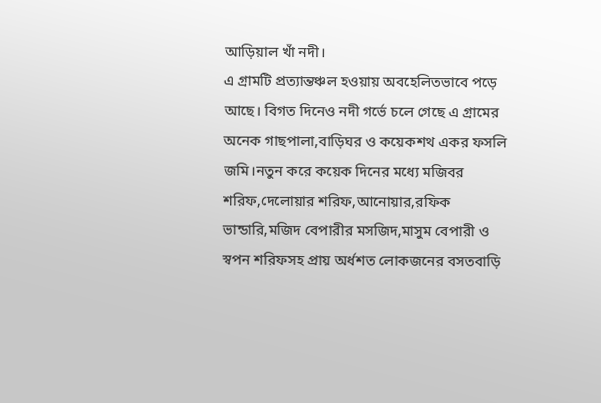আড়িয়াল খাঁ নদী।
এ গ্রামটি প্রত্যান্তঞ্চল হওয়ায় অবহেলিতভাবে পড়ে আছে। বিগত দিনেও নদী গর্ভে চলে গেছে এ গ্রামের অনেক গাছপালা,বাড়িঘর ও কয়েকশথ একর ফসলি জমি।নতুন করে কয়েক দিনের মধ্যে মজিবর শরিফ,দেলোয়ার শরিফ,আনোয়ার,রফিক ভান্ডারি,মজিদ বেপারীর মসজিদ,মাসুম বেপারী ও স্বপন শরিফসহ প্রায় অর্ধশত লোকজনের বসতবাড়ি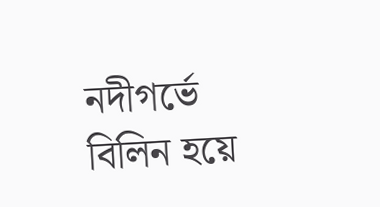নদীগর্ভে বিলিন হয়ে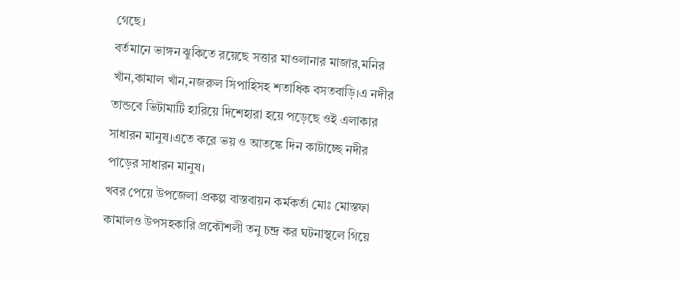গেছে।
বর্তমানে ভাঙ্গন ঝুকিতে রয়েছে সত্তার মাওলানার মাজার,মনির খাঁন,কামাল খাঁন,নজরুল সিপাহিসহ শতাধিক বসতবাড়ি।এ নদীর তান্ডবে ভিটামাটি হারিয়ে দিশেহারা হয়ে পড়েছে ওই এলাকার সাধারন মানুষ।এতে করে ভয় ও আতঙ্কে দিন কাটাচ্ছে নদীর পাড়ের সাধারন মানুষ।
খবর পেয়ে উপজেলা প্রকল্প বাস্তবায়ন কর্মকর্তা মোঃ মোস্তফা কামালও উপসহকারি প্রকৌশলী তনু চন্দ্র কর ঘটনাস্থলে গিয়ে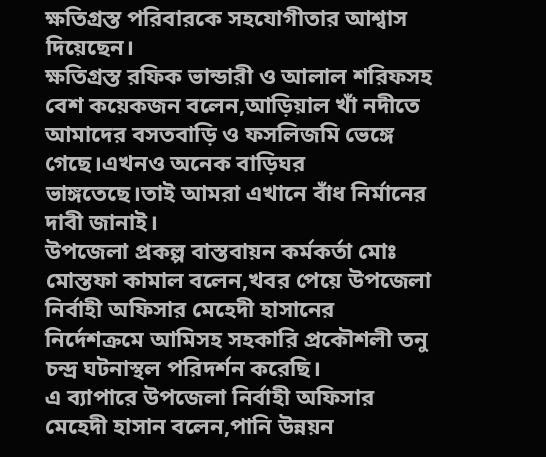ক্ষতিগ্রস্ত পরিবারকে সহযোগীতার আশ্বাস দিয়েছেন।
ক্ষতিগ্রস্ত রফিক ভান্ডারী ও আলাল শরিফসহ বেশ কয়েকজন বলেন,আড়িয়াল খাঁ নদীতে আমাদের বসতবাড়ি ও ফসলিজমি ভেঙ্গে গেছে।এখনও অনেক বাড়িঘর ভাঙ্গতেছে।তাই আমরা এখানে বাঁধ নির্মানের দাবী জানাই।
উপজেলা প্রকল্প বাস্তবায়ন কর্মকর্তা মোঃ মোস্তফা কামাল বলেন,খবর পেয়ে উপজেলা নির্বাহী অফিসার মেহেদী হাসানের নির্দেশক্রমে আমিসহ সহকারি প্রকৌশলী তনু চন্দ্র ঘটনাস্থল পরিদর্শন করেছি।
এ ব্যাপারে উপজেলা নির্বাহী অফিসার মেহেদী হাসান বলেন,পানি উন্নয়ন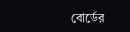বোর্ডের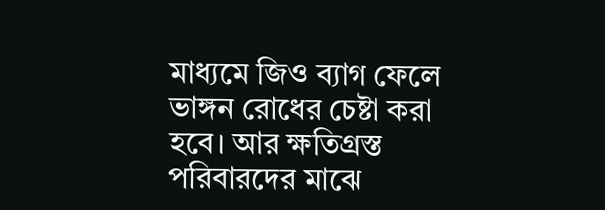মাধ্যমে জিও ব্যাগ ফেলে ভাঙ্গন রোধের চেষ্টা করা হবে। আর ক্ষতিগ্রস্ত পরিবারদের মাঝে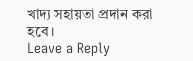খাদ্য সহায়তা প্রদান করা হবে।
Leave a Reply